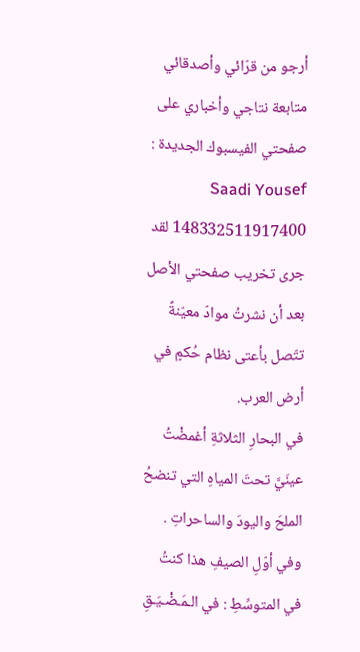أرجو من قرّائي وأصدقائي متابعة نتاجي وأخباري على صفحتي الفيسبوك الجديدة : Saadi Yousef 148332511917400 لقد جرى تخريب صفحتي الأصل بعد أن نشرتُ موادّ معيّنةً تتّصل بأعتى نظام حُكمٍ في أرض العرب.
في البحارِ الثلاثةِ أغمضْتُ عينَيَّ تحتَ المياهِ التي تنضحُ الملحَ واليودَ والساحراتِ . وفي أوّلِ الصيفِ هذا كنتُ في المتوسِّطِ : في الـمَـضْـيَـقِ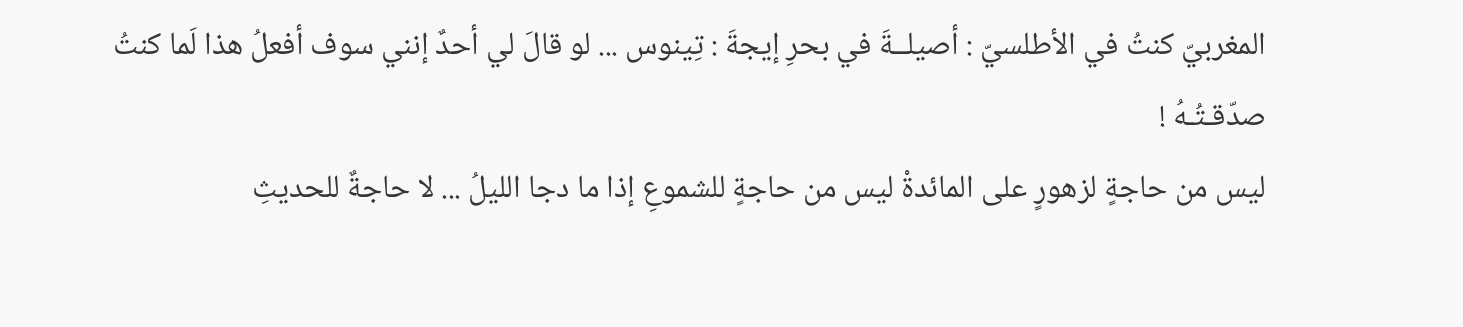المغربيّ كنتُ في الأطلسيّ : أصيلــةَ في بحرِ إيجةَ : تِينوس ... لو قالَ لي أحدٌ إنني سوف أفعلُ هذا لَما كنتُ صدّقـتُـهُ !
ليس من حاجةٍ لزهورٍ على المائدةْ ليس من حاجةٍ للشموعِ إذا ما دجا الليلُ ... لا حاجةٌ للحديثِ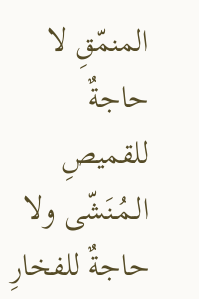المنمّقِ لا حاجةٌ للقميصِ الـمُـنَشّى ولا حاجةٌ للفخارِ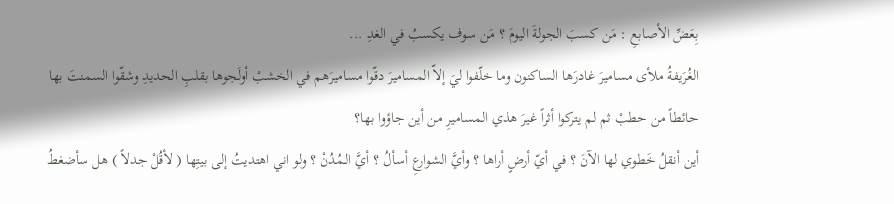بِعَضِّ الأصابعِ : مَن كسبَ الجولةَ اليومَ ؟ مَن سوف يكسبُ في الغدِ ...
الغُرَيفةُ ملأى مساميرَ غادرَها الساكنون وما خلّفوا ليَ إلاّ المساميرَ دقّوا مساميرَهم في الخشبْ أولَجوها بقلبِ الحديدِ وشقّوا السمنتَ بها حائطاً من حطبْ ثم لم يتركوا أثراً غيرَ هذي المساميرِ من أين جاؤوا بها؟
أين أنقلُ خَطوي لها الآنَ ؟ في أيّ أرضٍ أراها ؟ وأيَّ الشوارعِ أسألُ ؟ أيَّ الـمُدُنْ ؟ ولو اني اهتديتُ إلى بيتِها ( لأقُلْ جدلاً ) هل سأضغطُ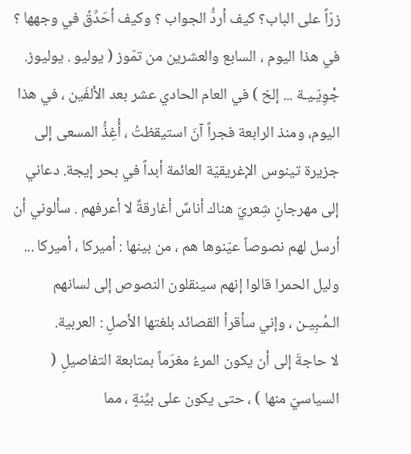زرّاً على الباب؟ كيف أردُّ الجواب ؟ وكيف أحَدِّقُ في وجهها ؟
في هذا اليوم ، السابع والعشرين من تمّوز ( يوليو . يوليوز. جْوِيّـيـة ... إلخ ) في العام الحادي عشر بعد الألفَين ، في هذا اليوم، ومنذ الرابعة فجراً آنَ استيقظتُ ، أُغِذُّ المسعى إلى جزيرة تينوس الإغريقيّة العائمة أبداً في بحر إيجة. دعاني إلى مهرجانٍ شِعريّ هناك أناسٌ أغارقةٌ لا أعرفهم . سألوني أن أرسل لهم نصوصاً عيّنوها هم ، من بينها : أميركا ، أميركا ... وليل الحمرا قالوا إنهم سينقلون النصوص إلى لسانهم الـمُـبِيـن ، وإني سأقرأ القصائد بلغتها الأصلِ : العربية.
لا حاجةَ إلى أن يكون المرءُ مغرَماً بمتابعة التفاصيلِ ( السياسيّ منها ) ، حتى يكون على بيِّنةٍ ، مما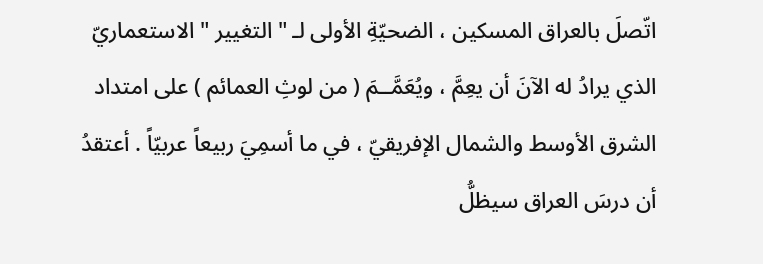اتّصلَ بالعراق المسكين ، الضحيّةِ الأولى لـ " التغيير " الاستعماريّ الذي يرادُ له الآنَ أن يعِمَّ ، ويُعَمَّــمَ ( من لوثِ العمائم ) على امتداد الشرق الأوسط والشمال الإفريقيّ ، في ما أسمِيَ ربيعاً عربيّاً . أعتقدُ أن درسَ العراق سيظلُّ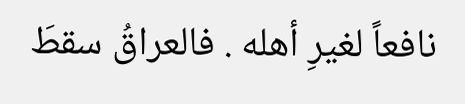نافعاً لغيرِ أهله . فالعراقُ سقطَ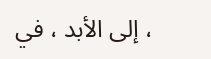، إلى الأبد ، في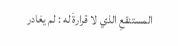المستنقعِ الذي لا قرارةَ له : لم يغادر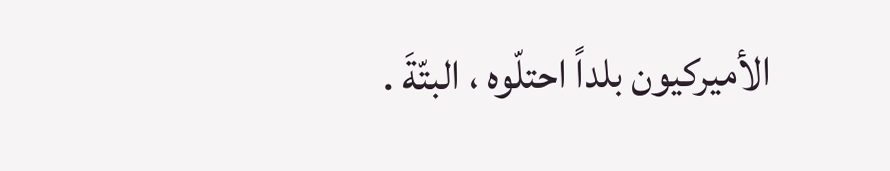الأميركيون بلداً احتلّوه ، البتّةَ .